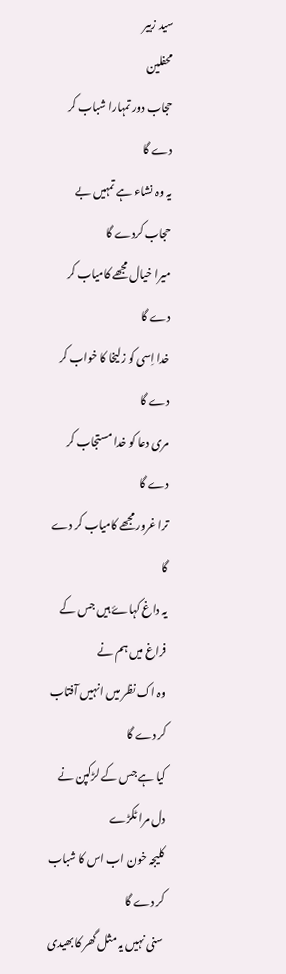سید زبیر
محفلین
حجاب دور تمہارا شباب کر دے گا
یہ وہ نشاء ہے تمہیں بے حجاب کردے گا
میرا خیال مجھے کامیاب کر دے گا
خدا اِسی کو زلیخا کا خواب کر دے گا
مری دعا کو خدا مستجاب کر دے گا
ترا غرور مجھے کامیاب کر دے گا
یہ داغ کہاۓ ہیں جس کے فراغ میں ہم نے
وہ اک نظر میں انہیں آفتاب کر دے گا
کیا ہے جس کے لڑکپن نے دل مرا ٹکڑے
کلیجہ خون اب اس کا شباب کر دے گا
سنی نہیں یہ مثل گھر کا بھیدی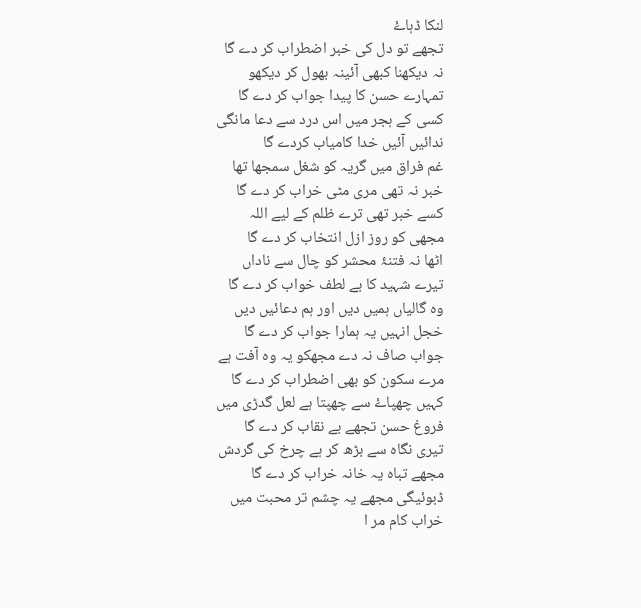لنکا ڈہاۓ
تجھے تو دل کی خبر اضطراب کر دے گا
نہ دیکھنا کبھی آئینہ بھول کر دیکھو
تمہارے حسن کا پیدا جواب کر دے گا
کسی کے ہجر میں اس درد سے دعا مانگی
ندائیں آئیں خدا کامیاب کردے گا
غم فراق میں گریہ کو شغل سمجھا تھا
خبر نہ تھی مری مٹی خراب کر دے گا
کسے خبر تھی ترے ظلم کے لیے اللہ
مجھی کو روز ازل انتخاب کر دے گا
اٹھا نہ فتنۂ محشر کو چال سے ناداں
تیرے شہید کا بے لطف خواب کر دے گا
وہ گالیاں ہمیں دیں اور ہم دعائیں دیں
خجل انہیں یہ ہمارا جواب کر دے گا
جواب صاف نہ دے مجھکو یہ وہ آفت ہے
مرے سکون کو بھی اضطراب کر دے گا
کہیں چھپاۓ سے چھپتا ہے لعل گدڑی میں
فروغ حسن تجھے بے نقاب کر دے گا
تیری نگاہ سے بڑھ کر ہے چرخ کی گردش
مجھے تباہ یہ خانہ خراب کر دے گا
ڈبوئیگی مجھے یہ چشم تر محبت میں
خراب کام مر ا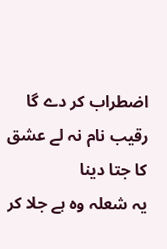اضطراب کر دے گا
رقیب نام نہ لے عشق کا جتا دینا
یہ شعلہ وہ ہے جلا کر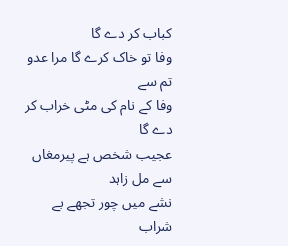کباب کر دے گا
وفا تو خاک کرے گا مرا عدو تم سے
وفا کے نام کی مٹی خراب کر دے گا
عجیب شخص ہے پیرمغاں سے مل زاہد
نشے میں چور تجھے بے شراب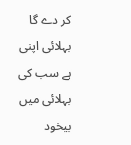کر دے گا
بہلائی اپنی ہے سب کی بہلائی میں بیخود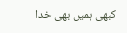کبھی ہمیں بھی خدا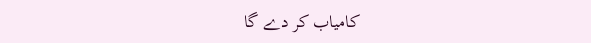کامیاب کر دے گا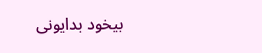بیخود بدایونی